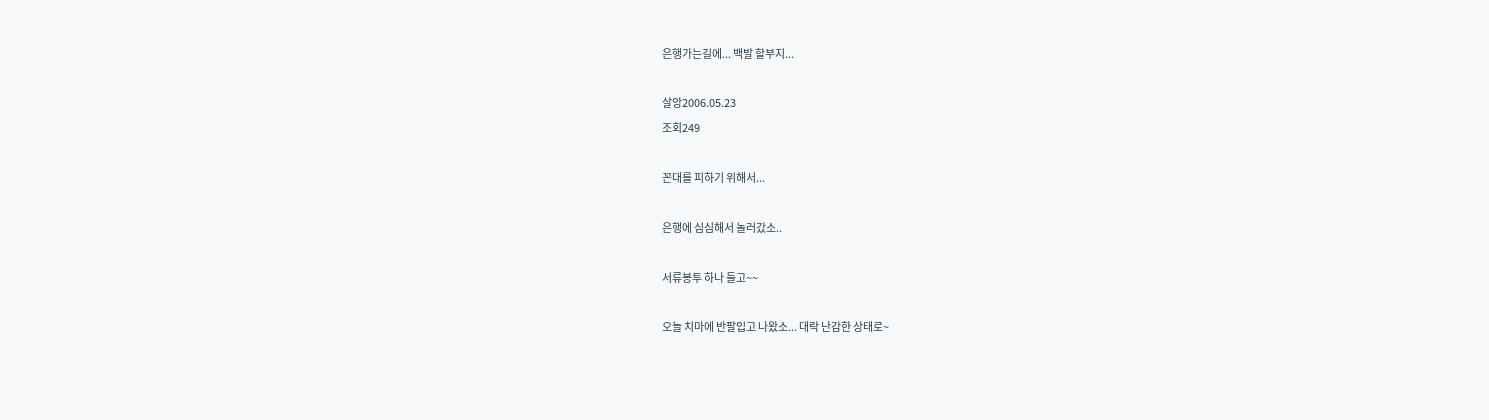은행가는길에... 백발 할부지...

살앙2006.05.23
조회249

꼰대를 피하기 위해서...

은행에 심심해서 놀러갔소..

서류봉투 하나 들고~~

오늘 치마에 반팔입고 나왔소... 대락 난감한 상태로~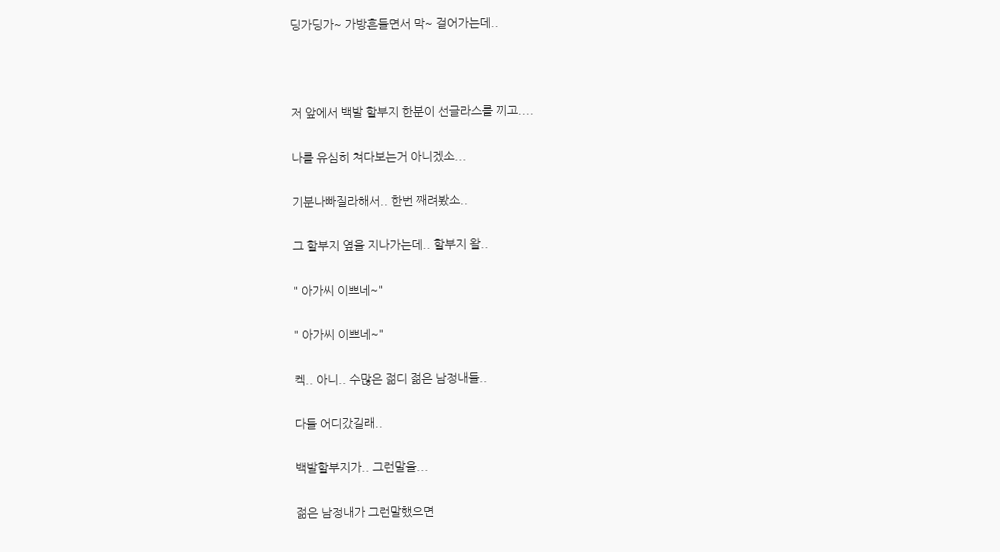딩가딩가~ 가방흔들면서 막~ 걸어가는데..



저 앞에서 백발 할부지 한분이 선글라스를 끼고....

나를 유심히 쳐다보는거 아니겠소...

기분나빠질라해서.. 한번 째려봤소..

그 할부지 옆을 지나가는데.. 할부지 왈..

" 아가씨 이쁘네~"

" 아가씨 이쁘네~"

켁.. 아니.. 수많은 젊디 젊은 남정내들..

다들 어디갔길래..

백발할부지가.. 그런말을...

젊은 남정내가 그런말했으면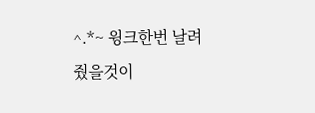^.*~ 윙크한번 날려줬을것이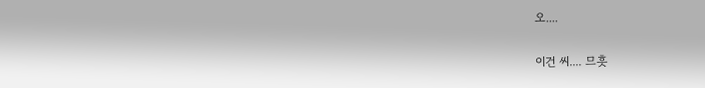오....

이건 씨.... 므흣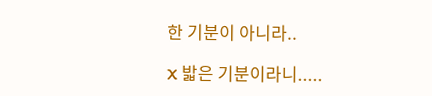한 기분이 아니라..

X 밟은 기분이라니.....